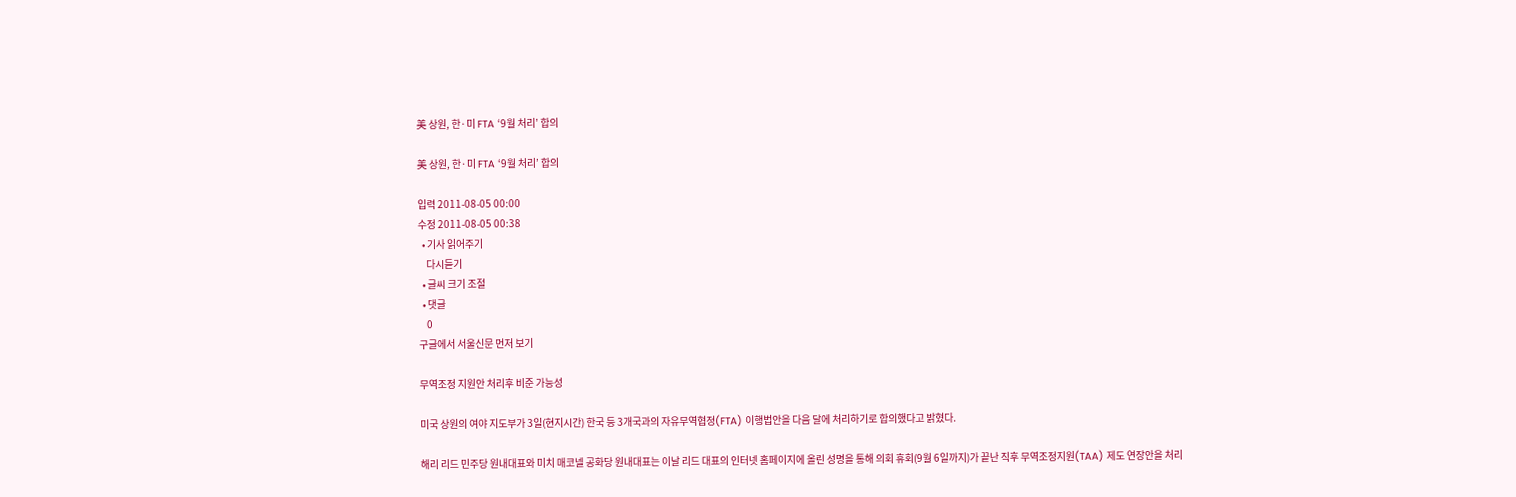美 상원, 한·미 FTA ‘9월 처리’ 합의

美 상원, 한·미 FTA ‘9월 처리’ 합의

입력 2011-08-05 00:00
수정 2011-08-05 00:38
  • 기사 읽어주기
    다시듣기
  • 글씨 크기 조절
  • 댓글
    0
구글에서 서울신문 먼저 보기

무역조정 지원안 처리후 비준 가능성

미국 상원의 여야 지도부가 3일(현지시간) 한국 등 3개국과의 자유무역협정(FTA) 이행법안을 다음 달에 처리하기로 합의했다고 밝혔다.

해리 리드 민주당 원내대표와 미치 매코넬 공화당 원내대표는 이날 리드 대표의 인터넷 홈페이지에 올린 성명을 통해 의회 휴회(9월 6일까지)가 끝난 직후 무역조정지원(TAA) 제도 연장안을 처리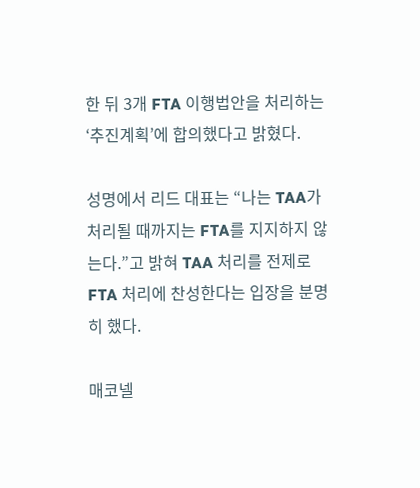한 뒤 3개 FTA 이행법안을 처리하는 ‘추진계획’에 합의했다고 밝혔다.

성명에서 리드 대표는 “나는 TAA가 처리될 때까지는 FTA를 지지하지 않는다.”고 밝혀 TAA 처리를 전제로 FTA 처리에 찬성한다는 입장을 분명히 했다.

매코넬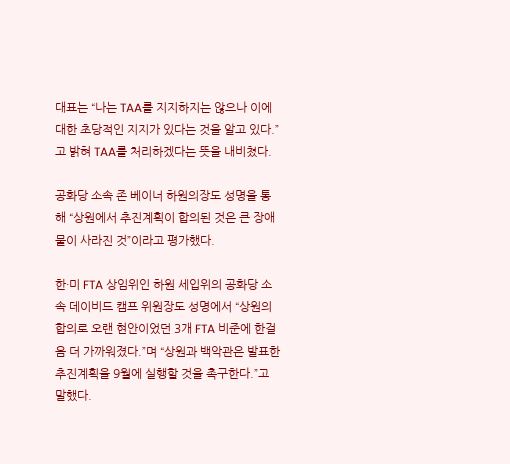대표는 “나는 TAA를 지지하지는 않으나 이에 대한 초당적인 지지가 있다는 것을 알고 있다.”고 밝혀 TAA를 처리하겠다는 뜻을 내비쳤다.

공화당 소속 존 베이너 하원의장도 성명을 통해 “상원에서 추진계획이 합의된 것은 큰 장애물이 사라진 것”이라고 평가했다.

한·미 FTA 상임위인 하원 세입위의 공화당 소속 데이비드 캠프 위원장도 성명에서 “상원의 합의로 오랜 현안이었던 3개 FTA 비준에 한걸음 더 가까워졌다.”며 “상원과 백악관은 발표한 추진계획을 9월에 실행할 것을 촉구한다.”고 말했다.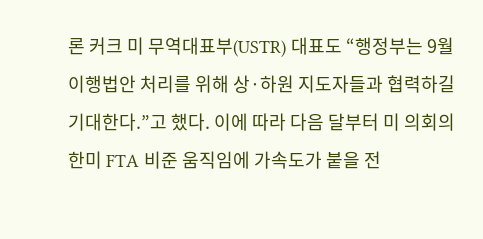론 커크 미 무역대표부(USTR) 대표도 “행정부는 9월 이행법안 처리를 위해 상·하원 지도자들과 협력하길 기대한다.”고 했다. 이에 따라 다음 달부터 미 의회의 한미 FTA 비준 움직임에 가속도가 붙을 전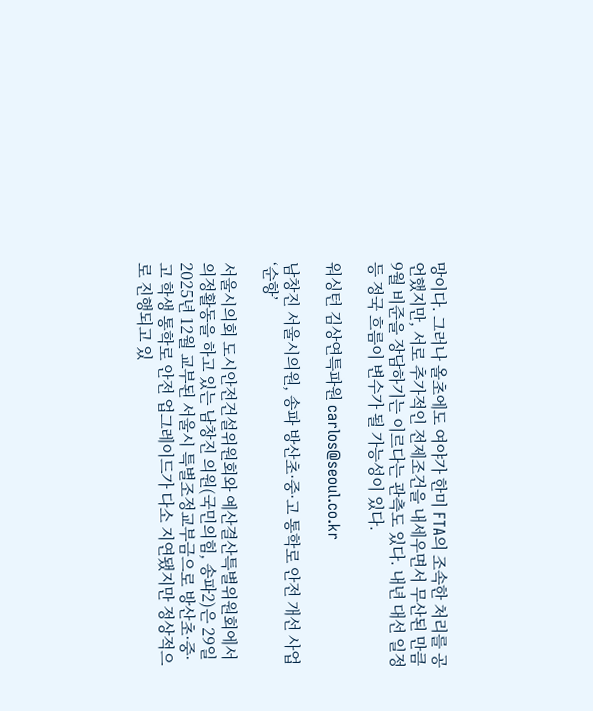망이다. 그러나 올초에도 여야가 한미 FTA의 조속한 처리를 공언했지만, 서로 추가적인 전제조건을 내세우면서 무산된 만큼 9월 비준을 장담하기는 이르다는 관측도 있다. 내년 대선 일정 등 정국 흐름이 변수가 될 가능성이 있다.

워싱턴 김상연특파원 carlos@seoul.co.kr

남창진 서울시의원, 송파 방산초·중·고 통학로 안전 개선 사업 ‘순항’

서울시의회 도시안전건설위원회와 예산결산특별위원회에서 의정활동을 하고 있는 남창진 의원(국민의힘, 송파2)은 29일 2025년 12월 교부된 서울시 특별조정교부금으로 방산초·중·고 학생 통학로 안전 업그레이드가 다소 지연됐지만 정상적으로 진행되고 있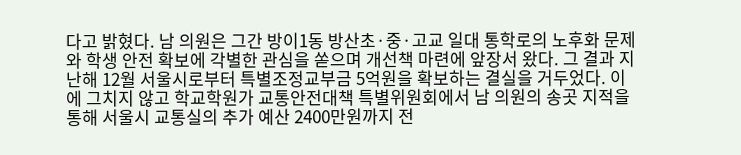다고 밝혔다. 남 의원은 그간 방이1동 방산초·중·고교 일대 통학로의 노후화 문제와 학생 안전 확보에 각별한 관심을 쏟으며 개선책 마련에 앞장서 왔다. 그 결과 지난해 12월 서울시로부터 특별조정교부금 5억원을 확보하는 결실을 거두었다. 이에 그치지 않고 학교학원가 교통안전대책 특별위원회에서 남 의원의 송곳 지적을 통해 서울시 교통실의 추가 예산 2400만원까지 전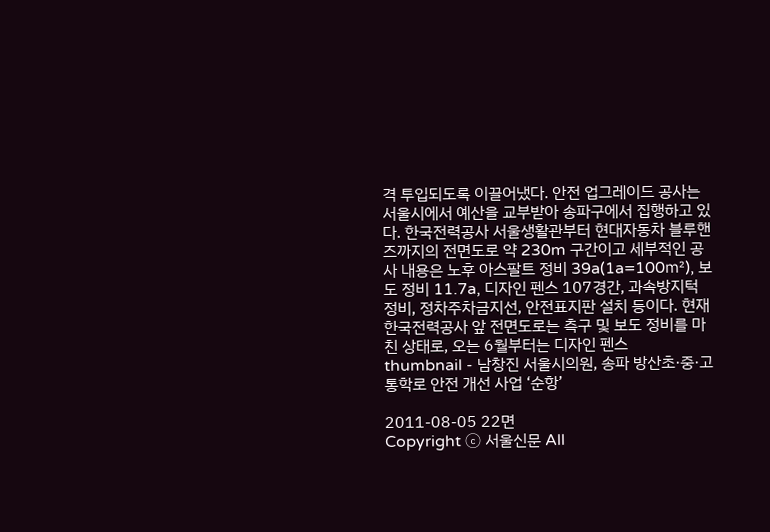격 투입되도록 이끌어냈다. 안전 업그레이드 공사는 서울시에서 예산을 교부받아 송파구에서 집행하고 있다. 한국전력공사 서울생활관부터 현대자동차 블루핸즈까지의 전면도로 약 230m 구간이고 세부적인 공사 내용은 노후 아스팔트 정비 39a(1a=100㎡), 보도 정비 11.7a, 디자인 펜스 107경간, 과속방지턱 정비, 정차주차금지선, 안전표지판 설치 등이다. 현재 한국전력공사 앞 전면도로는 측구 및 보도 정비를 마친 상태로, 오는 6월부터는 디자인 펜스
thumbnail - 남창진 서울시의원, 송파 방산초·중·고 통학로 안전 개선 사업 ‘순항’

2011-08-05 22면
Copyright ⓒ 서울신문 All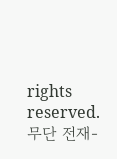rights reserved. 무단 전재-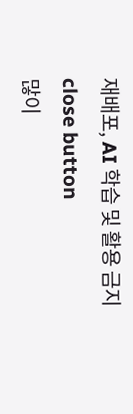재배포, AI 학습 및 활용 금지
close button
많이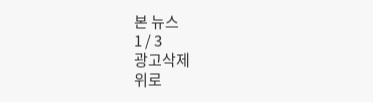본 뉴스
1 / 3
광고삭제
위로